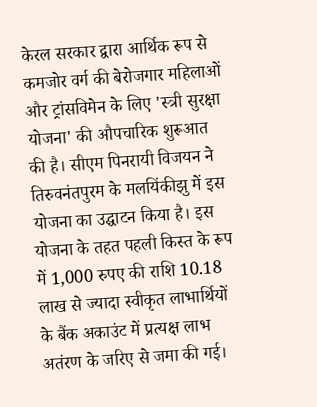केरल सरकार द्वारा आर्थिक रूप से कमजोर वर्ग की बेरोजगार महिलाओं और ट्रांसविमेन के लिए 'स्त्री सुरक्षा योजना' की औपचारिक शुरूआत की है। सीएम पिनरायी विजयन ने तिरुवनंतपुरम के मलयिंकीझु में इस योजना का उद्घाटन किया है। इस योजना के तहत पहली किस्त के रूप में 1,000 रुपए की राशि 10.18 लाख से ज्यादा स्वीकृत लाभार्थियों के बैंक अकाउंट में प्रत्यक्ष लाभ अतंरण के जरिए से जमा की गई।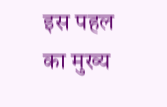इस पहल का मुख्य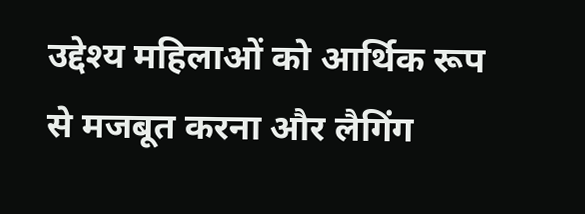उद्देश्य महिलाओं को आर्थिक रूप से मजबूत करना और लैगिंग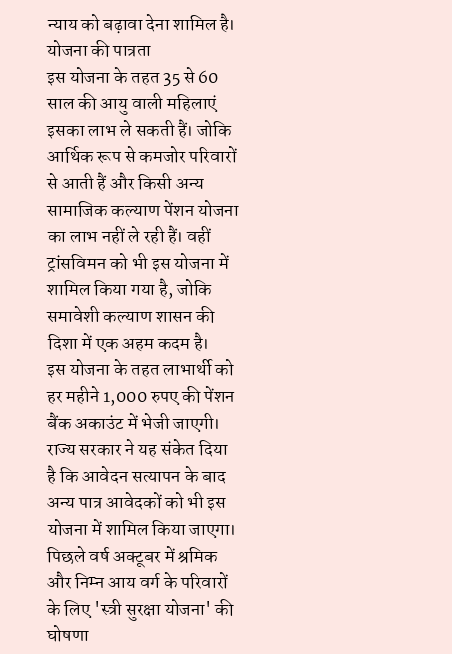न्याय को बढ़ावा देना शामिल है।
योजना की पात्रता
इस योजना के तहत 35 से 60 साल की आयु वाली महिलाएं इसका लाभ ले सकती हैं। जोकि आर्थिक रूप से कमजोर परिवारों से आती हैं और किसी अन्य सामाजिक कल्याण पेंशन योजना का लाभ नहीं ले रही हैं। वहीं ट्रांसविमन को भी इस योजना में शामिल किया गया है, जोकि समावेशी कल्याण शासन की दिशा में एक अहम कदम है।
इस योजना के तहत लाभार्थी को हर महीने 1,000 रुपए की पेंशन बैंक अकाउंट में भेजी जाएगी। राज्य सरकार ने यह संकेत दिया है कि आवेदन सत्यापन के बाद अन्य पात्र आवेदकों को भी इस योजना में शामिल किया जाएगा।
पिछले वर्ष अक्टूबर में श्रमिक और निम्न आय वर्ग के परिवारों के लिए 'स्त्री सुरक्षा योजना' की घोषणा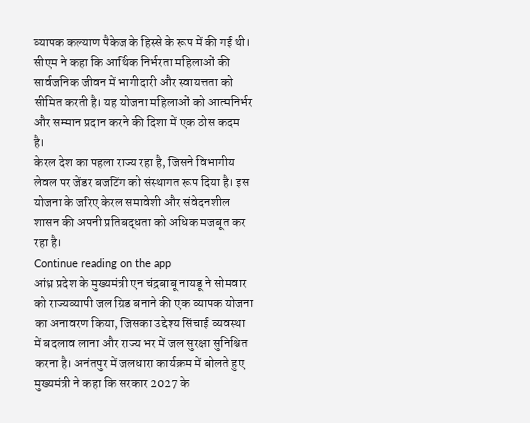व्यापक कल्याण पैकेज के हिस्से के रूप में की गई थी।
सीएम ने कहा कि आर्थिक निर्भरता महिलाओं की सार्वजनिक जीवन में भागीदारी और स्वायत्तता को सीमित करती है। यह योजना महिलाओं को आत्मनिर्भर और सम्मान प्रदान करने की दिशा में एक ठोस कदम है।
केरल देश का पहला राज्य रहा है, जिसने विभागीय लेवल पर जेंडर बजटिंग को संस्थागत रूप दिया है। इस योजना के जरिए केरल समावेशी और संवेदनशील शासन की अपनी प्रतिबद्धता को अधिक मजबूत कर रहा है।
Continue reading on the app
आंध्र प्रदेश के मुख्यमंत्री एन चंद्रबाबू नायडू ने सोमवार को राज्यव्यापी जल ग्रिड बनाने की एक व्यापक योजना का अनावरण किया, जिसका उद्देश्य सिंचाई व्यवस्था में बदलाव लाना और राज्य भर में जल सुरक्षा सुनिश्चित करना है। अनंतपुर में जलधारा कार्यक्रम में बोलते हुए मुख्यमंत्री ने कहा कि सरकार 2027 के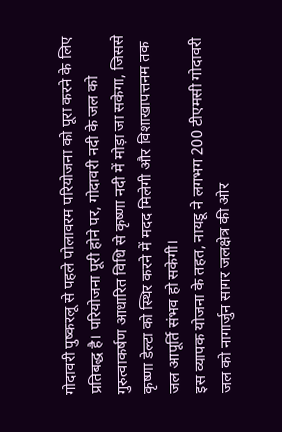गोदावरी पुष्करलू से पहले पोलावरम परियोजना को पूरा करने के लिए प्रतिबद्ध है। परियोजना पूरी होने पर, गोदावरी नदी के जल को गुरुत्वाकर्षण आधारित विधि से कृष्णा नदी में मोड़ा जा सकेगा, जिससे कृष्णा डेल्टा को स्थिर करने में मदद मिलेगी और विशाखापत्तनम तक जल आपूर्ति संभव हो सकेगी।
इस व्यापक योजना के तहत, नायडू ने लगभग 200 टीएमसी गोदावरी जल को नागार्जुन सागर जलक्षेत्र की ओर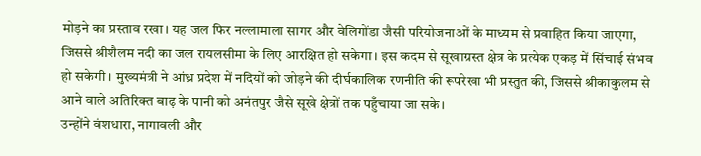मोड़ने का प्रस्ताव रखा। यह जल फिर नल्लामाला सागर और वेलिगोंडा जैसी परियोजनाओं के माध्यम से प्रवाहित किया जाएगा, जिससे श्रीशैलम नदी का जल रायलसीमा के लिए आरक्षित हो सकेगा। इस कदम से सूखाग्रस्त क्षेत्र के प्रत्येक एकड़ में सिंचाई संभव हो सकेगी। मुख्यमंत्री ने आंध्र प्रदेश में नदियों को जोड़ने की दीर्घकालिक रणनीति की रूपरेखा भी प्रस्तुत की, जिससे श्रीकाकुलम से आने वाले अतिरिक्त बाढ़ के पानी को अनंतपुर जैसे सूखे क्षेत्रों तक पहुँचाया जा सके।
उन्होंने वंशधारा, नागावली और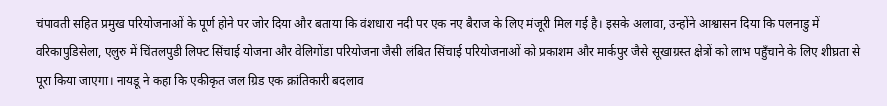चंपावती सहित प्रमुख परियोजनाओं के पूर्ण होने पर जोर दिया और बताया कि वंशधारा नदी पर एक नए बैराज के लिए मंजूरी मिल गई है। इसके अलावा, उन्होंने आश्वासन दिया कि पलनाडु में वरिकापुडिसेला, एलुरु में चिंतलपुडी लिफ्ट सिंचाई योजना और वेलिगोंडा परियोजना जैसी लंबित सिंचाई परियोजनाओं को प्रकाशम और मार्कपुर जैसे सूखाग्रस्त क्षेत्रों को लाभ पहुँचाने के लिए शीघ्रता से पूरा किया जाएगा। नायडू ने कहा कि एकीकृत जल ग्रिड एक क्रांतिकारी बदलाव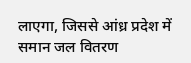लाएगा, जिससे आंध्र प्रदेश में समान जल वितरण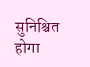सुनिश्चित होगा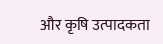और कृषि उत्पादकता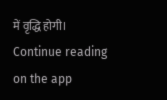में वृद्धि होगी।
Continue reading on the app